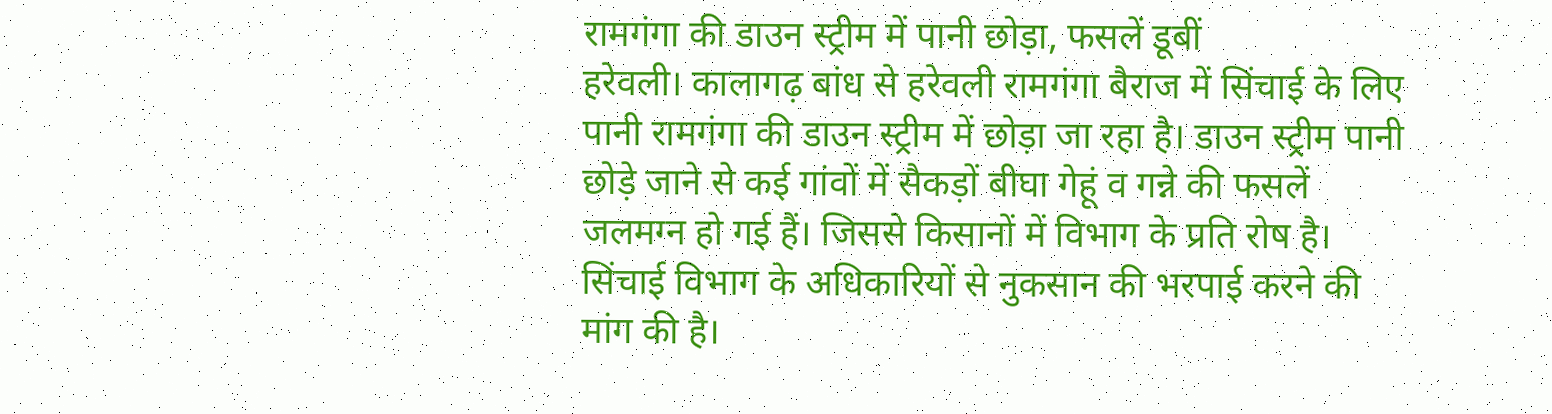रामगंगा की डाउन स्ट्रीम में पानी छोड़ा, फसलें डूबीं
हरेवली। कालागढ़ बांध से हरेवली रामगंगा बैराज में सिंचाई के लिए पानी रामगंगा की डाउन स्ट्रीम में छोड़ा जा रहा है। डाउन स्ट्रीम पानी छोड़े जाने से कई गांवों में सैकड़ों बीघा गेहूं व गन्ने की फसलें जलमग्न हो गई हैं। जिससे किसानों में विभाग के प्रति रोष है। सिंचाई विभाग के अधिकारियों से नुकसान की भरपाई करने की मांग की है।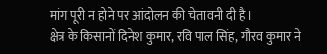मांग पूरी न होने पर आंदोलन की चेतावनी दी है।
क्षेत्र के किसानों दिनेश कुमार, रवि पाल सिंह, गौरव कुमार ने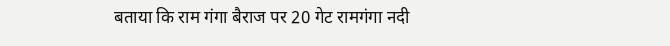बताया कि राम गंगा बैराज पर 20 गेट रामगंगा नदी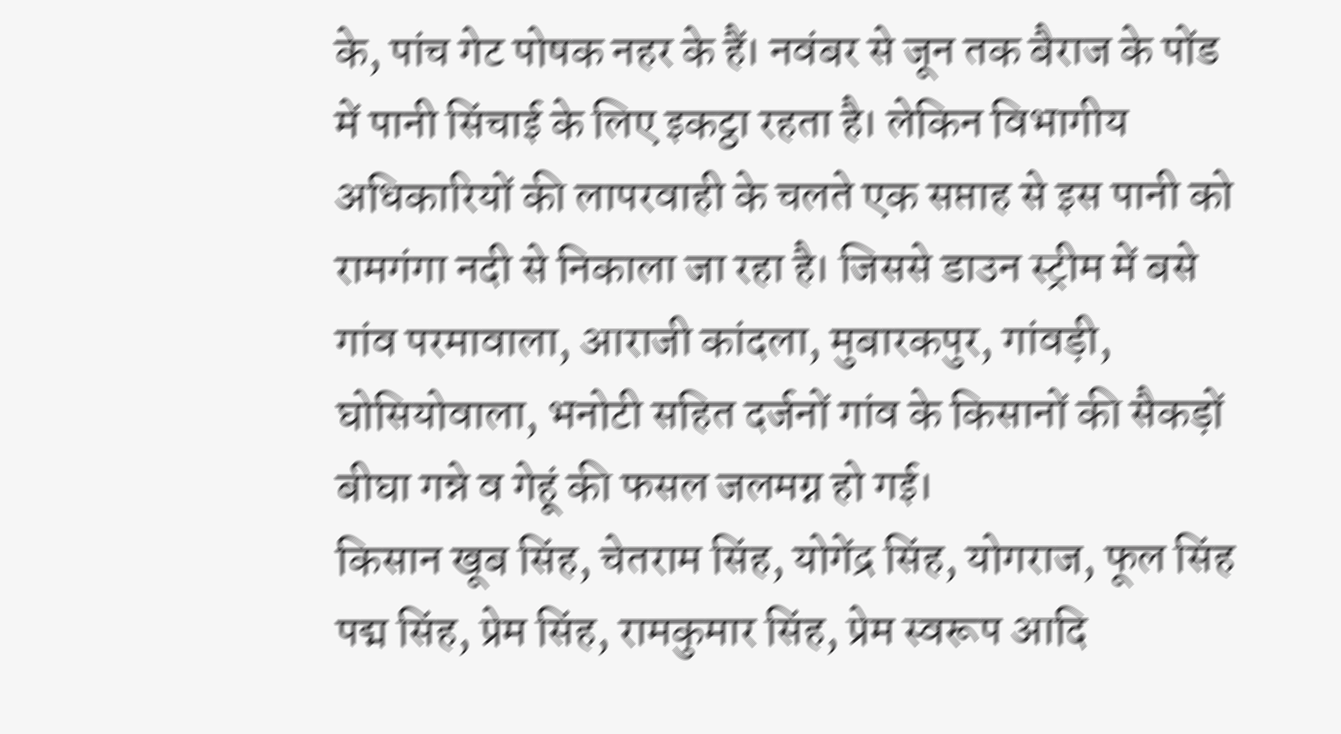के, पांच गेट पोषक नहर के हैं। नवंबर से जून तक बैराज के पोंड में पानी सिंचाई के लिए इकट्ठा रहता है। लेकिन विभागीय अधिकारियों की लापरवाही के चलते एक सप्ताह से इस पानी को रामगंगा नदी से निकाला जा रहा है। जिससे डाउन स्ट्रीम में बसे गांव परमावाला, आराजी कांदला, मुबारकपुर, गांवड़ी, घोसियोवाला, भनोटी सहित दर्जनों गांव के किसानों की सैकड़ों बीघा गन्ने व गेहूं की फसल जलमग्न हो गई।
किसान खूब सिंह, चेतराम सिंह, योगेंद्र सिंह, योगराज, फूल सिंह पद्म सिंह, प्रेम सिंह, रामकुमार सिंह, प्रेम स्वरूप आदि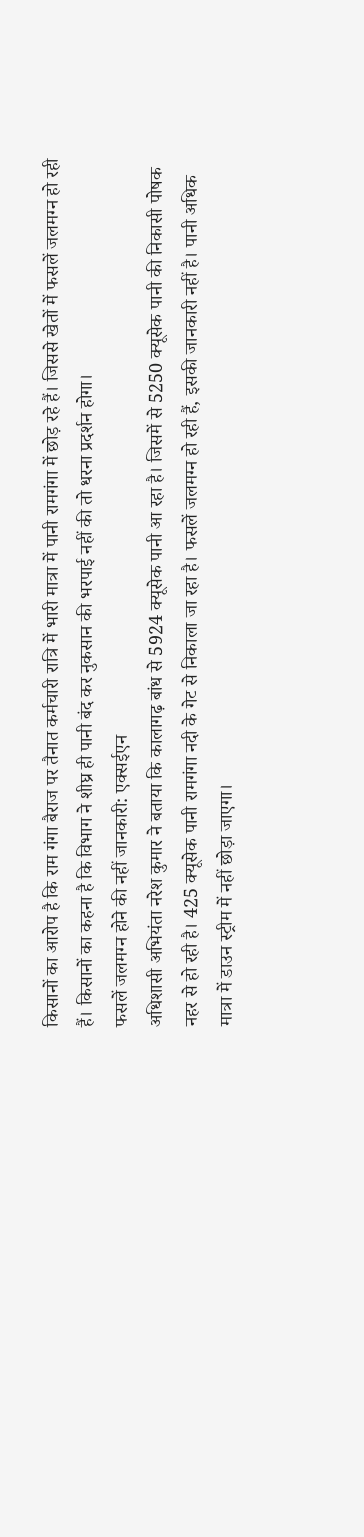किसानों का आरोप है कि राम गंगा बैराज पर तैनात कर्मचारी रात्रि में भारी मात्रा में पानी रामगंगा में छोड़ रहे हैं। जिससे खेतों में फसलें जलमग्न हो रही हैं। किसानों का कहना है कि विभाग ने शीघ्र ही पानी बंद कर नुकसान की भरपाई नहीं की तो धरना प्रदर्शन होगा।
फसलें जलमग्न होने की नहीं जानकारी: एक्सईएन
अधिशासी अभियंता नरेश कुमार ने बताया कि कालागढ़ बांध से 5924 क्यूसेक पानी आ रहा है। जिसमें से 5250 क्यूसेक पानी की निकासी पोषक नहर से हो रही है। 425 क्यूसेक पानी रामगंगा नदी के गेट से निकाला जा रहा है। फसलें जलमग्न हो रही हैं, इसकी जानकारी नहीं है। पानी अधिक मात्रा में डाउन स्ट्रीम में नहीं छोड़ा जाएगा।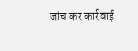जांच कर कार्रवाई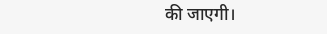की जाएगी।